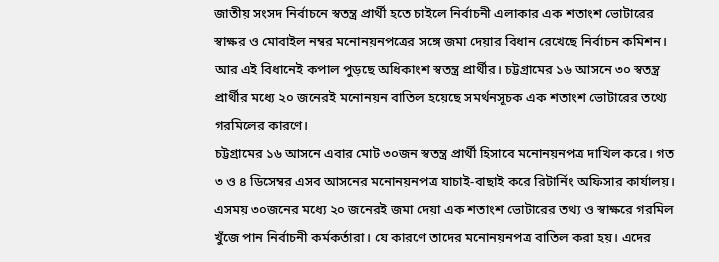জাতীয় সংসদ নির্বাচনে স্বতন্ত্র প্রার্থী হতে চাইলে নির্বাচনী এলাকার এক শতাংশ ভোটারের স্বাক্ষর ও মোবাইল নম্বর মনোনয়নপত্রের সঙ্গে জমা দেয়ার বিধান রেখেছে নির্বাচন কমিশন। আর এই বিধানেই কপাল পুড়ছে অধিকাংশ স্বতন্ত্র প্রার্থীর। চট্টগ্রামের ১৬ আসনে ৩০ স্বতন্ত্র প্রার্থীর মধ্যে ২০ জনেরই মনোনয়ন বাতিল হয়েছে সমর্থনসূচক এক শতাংশ ভোটারের তথ্যে গরমিলের কারণে।
চট্টগ্রামের ১৬ আসনে এবার মোট ৩০জন স্বতন্ত্র প্রার্থী হিসাবে মনোনয়নপত্র দাখিল করে। গত ৩ ও ৪ ডিসেম্বর এসব আসনের মনোনয়নপত্র যাচাই-বাছাই করে রিটার্নিং অফিসার কার্যালয়। এসময় ৩০জনের মধ্যে ২০ জনেরই জমা দেয়া এক শতাংশ ভোটারের তথ্য ও স্বাক্ষরে গরমিল খুঁজে পান নির্বাচনী কর্মকর্তারা। যে কারণে তাদের মনোনয়নপত্র বাতিল করা হয়। এদের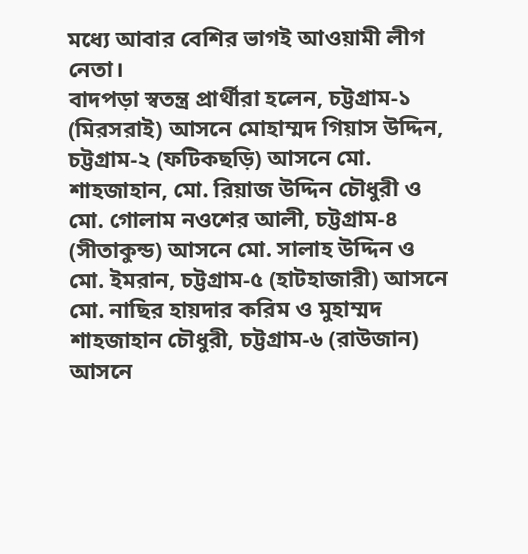মধ্যে আবার বেশির ভাগই আওয়ামী লীগ নেতা।
বাদপড়া স্বতন্ত্র প্রার্থীরা হলেন, চট্টগ্রাম-১ (মিরসরাই) আসনে মোহাম্মদ গিয়াস উদ্দিন, চট্টগ্রাম-২ (ফটিকছড়ি) আসনে মো. শাহজাহান, মো. রিয়াজ উদ্দিন চৌধুরী ও মো. গোলাম নওশের আলী, চট্টগ্রাম-৪ (সীতাকুন্ড) আসনে মো. সালাহ উদ্দিন ও মো. ইমরান, চট্টগ্রাম-৫ (হাটহাজারী) আসনে মো. নাছির হায়দার করিম ও মুহাম্মদ শাহজাহান চৌধুরী, চট্টগ্রাম-৬ (রাউজান) আসনে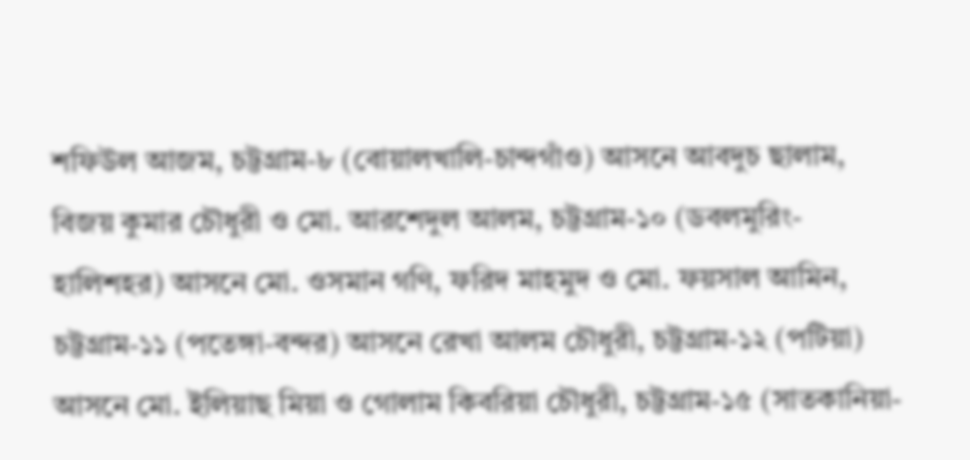শফিউল আজম, চট্টগ্রাম-৮ (বোয়ালখালি-চান্দগাঁও) আসনে আবদুচ ছালাম, বিজয় কুমার চৌধুরী ও মো. আরশেদুল আলম, চট্টগ্রাম-১০ (ডবলমুরিং-হালিশহর) আসনে মো. ওসমান গণি, ফরিদ মাহমুদ ও মো. ফয়সাল আমিন, চট্টগ্রাম-১১ (পতেঙ্গা-বন্দর) আসনে রেখা আলম চৌধুরী, চট্টগ্রাম-১২ (পটিয়া) আসনে মো. ইলিয়াছ মিয়া ও গোলাম কিবরিয়া চৌধুরী, চট্টগ্রাম-১৫ (সাতকানিয়া-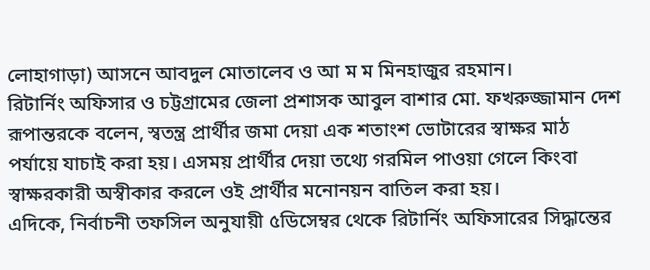লোহাগাড়া) আসনে আবদুল মোতালেব ও আ ম ম মিনহাজুর রহমান।
রিটার্নিং অফিসার ও চট্টগ্রামের জেলা প্রশাসক আবুল বাশার মো. ফখরুজ্জামান দেশ রূপান্তরকে বলেন, স্বতন্ত্র প্রার্থীর জমা দেয়া এক শতাংশ ভোটারের স্বাক্ষর মাঠ পর্যায়ে যাচাই করা হয়। এসময় প্রার্থীর দেয়া তথ্যে গরমিল পাওয়া গেলে কিংবা স্বাক্ষরকারী অস্বীকার করলে ওই প্রার্থীর মনোনয়ন বাতিল করা হয়।
এদিকে, নির্বাচনী তফসিল অনুযায়ী ৫ডিসেম্বর থেকে রিটার্নিং অফিসারের সিদ্ধান্তের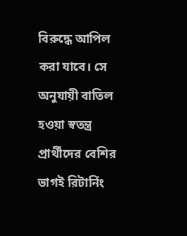বিরুদ্ধে আপিল করা যাবে। সে অনুযায়ী বাতিল হওয়া স্বতন্ত্র প্রার্থীদের বেশির ভাগই রিটার্নিং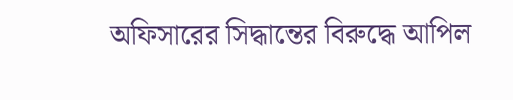অফিসারের সিদ্ধান্তের বিরুদ্ধে আপিল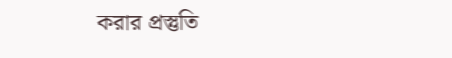করার প্রস্তুতি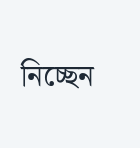নিচ্ছেন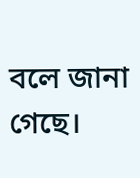বলে জানা গেছে।